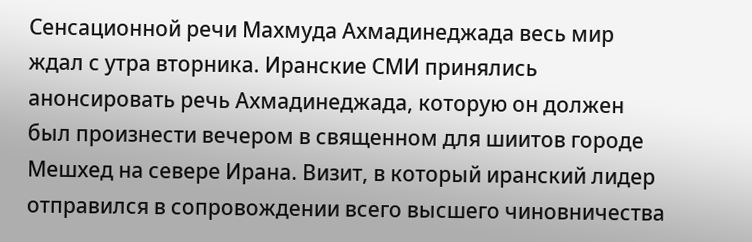Сенсационной речи Махмуда Ахмадинеджада весь мир ждал с утра вторника. Иранские СМИ принялись анонсировать речь Ахмадинеджада, которую он должен был произнести вечером в священном для шиитов городе Мешхед на севере Ирана. Визит, в который иранский лидер отправился в сопровождении всего высшего чиновничества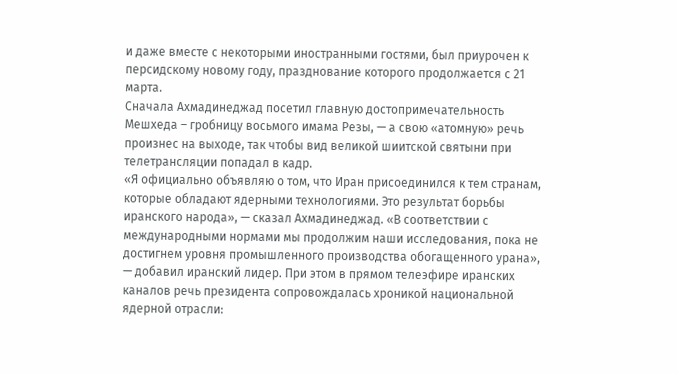и даже вместе с некоторыми иностранными гостями, был приурочен к персидскому новому году, празднование которого продолжается с 21 марта.
Сначала Ахмадинеджад посетил главную достопримечательность Мешхеда – гробницу восьмого имама Резы, — а свою «атомную» речь произнес на выходе, так чтобы вид великой шиитской святыни при телетрансляции попадал в кадр.
«Я официально объявляю о том, что Иран присоединился к тем странам, которые обладают ядерными технологиями. Это результат борьбы иранского народа», — сказал Ахмадинеджад. «В соответствии с международными нормами мы продолжим наши исследования, пока не достигнем уровня промышленного производства обогащенного урана», — добавил иранский лидер. При этом в прямом телеэфире иранских каналов речь президента сопровождалась хроникой национальной ядерной отрасли: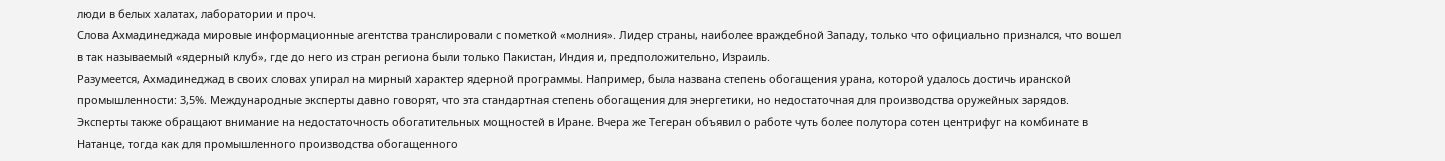люди в белых халатах, лаборатории и проч.
Слова Ахмадинеджада мировые информационные агентства транслировали с пометкой «молния». Лидер страны, наиболее враждебной Западу, только что официально признался, что вошел в так называемый «ядерный клуб», где до него из стран региона были только Пакистан, Индия и, предположительно, Израиль.
Разумеется, Ахмадинеджад в своих словах упирал на мирный характер ядерной программы. Например, была названа степень обогащения урана, которой удалось достичь иранской промышленности: 3,5%. Международные эксперты давно говорят, что эта стандартная степень обогащения для энергетики, но недостаточная для производства оружейных зарядов.
Эксперты также обращают внимание на недостаточность обогатительных мощностей в Иране. Вчера же Тегеран объявил о работе чуть более полутора сотен центрифуг на комбинате в Натанце, тогда как для промышленного производства обогащенного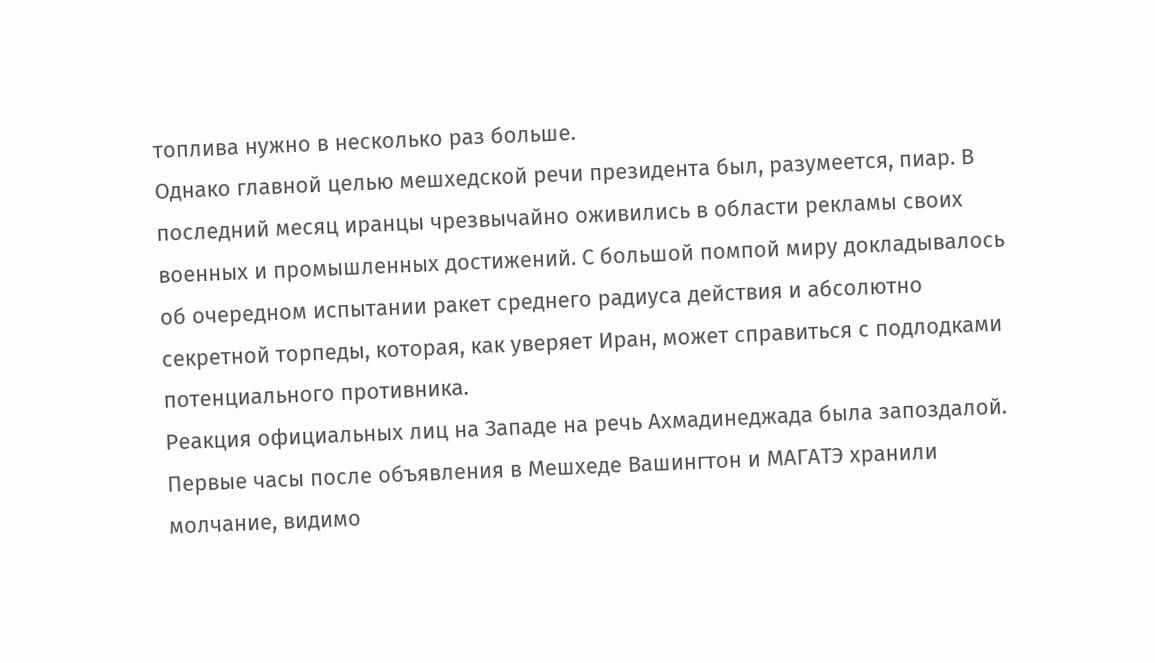топлива нужно в несколько раз больше.
Однако главной целью мешхедской речи президента был, разумеется, пиар. В последний месяц иранцы чрезвычайно оживились в области рекламы своих военных и промышленных достижений. С большой помпой миру докладывалось об очередном испытании ракет среднего радиуса действия и абсолютно секретной торпеды, которая, как уверяет Иран, может справиться с подлодками потенциального противника.
Реакция официальных лиц на Западе на речь Ахмадинеджада была запоздалой. Первые часы после объявления в Мешхеде Вашингтон и МАГАТЭ хранили молчание, видимо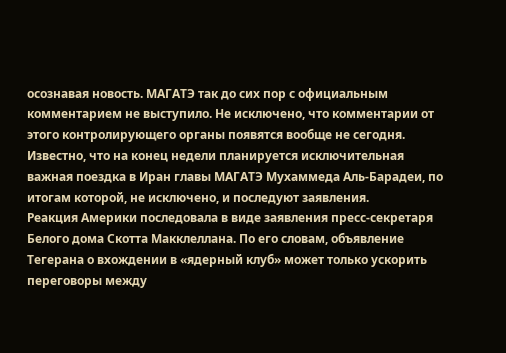осознавая новость. МАГАТЭ так до сих пор с официальным комментарием не выступило. Не исключено, что комментарии от этого контролирующего органы появятся вообще не сегодня. Известно, что на конец недели планируется исключительная важная поездка в Иран главы МАГАТЭ Мухаммеда Аль-Барадеи, по итогам которой, не исключено, и последуют заявления.
Реакция Америки последовала в виде заявления пресс-секретаря Белого дома Скотта Макклеллана. По его словам, объявление Тегерана о вхождении в «ядерный клуб» может только ускорить переговоры между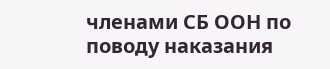членами СБ ООН по поводу наказания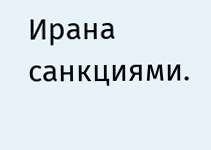Ирана санкциями.